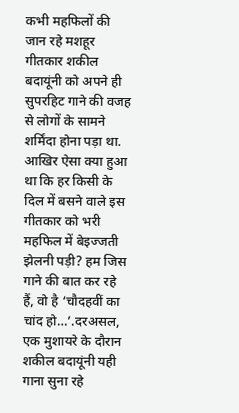कभी महफिलों की जान रहे मशहूर गीतकार शकील बदायूंनी को अपने ही सुपरहिट गाने की वजह से लोगों के सामने शर्मिंदा होना पड़ा था. आखिर ऐसा क्या हुआ था कि हर किसी के दिल में बसने वाले इस गीतकार को भरी महफिल में बेइज्जती झेलनी पड़ी? हम जिस गाने की बात कर रहे हैं, वो है ‘चौदहवीं का चांद हो…’.दरअसल, एक मुशायरे के दौरान शकील बदायूंनी यही गाना सुना रहे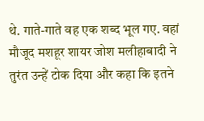थे. गाते-गाते वह एक शब्द भूल गए. वहां मौजूद मशहूर शायर जोश मलीहाबादी ने तुरंत उन्हें टोक दिया और कहा कि इतने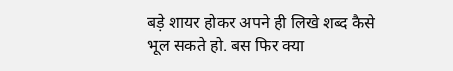बड़े शायर होकर अपने ही लिखे शब्द कैसे भूल सकते हो. बस फिर क्या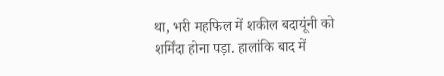था, भरी महफिल में शकील बदायूंनी को शर्मिंदा होना पड़ा. हालांकि बाद में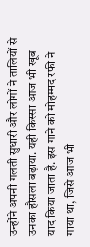उन्होंने अपनी गलती सुधारी और लोगों ने तालियों से उनका हौसला बढ़ाया. यही किस्सा आज भी खूब याद किया जाता है. इस गाने को मोहम्मद रफी ने गाया था, जिसे आज भी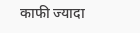काफी ज्यादा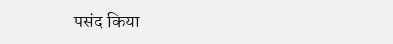पसंद किया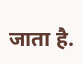जाता है.